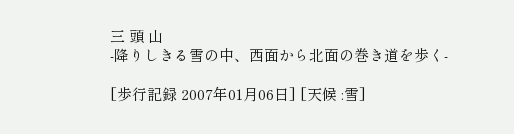三 頭 山
-降りしきる雪の中、西面から北面の巻き道を歩く-

[歩行記録 2007年01月06日] [天候 :雪]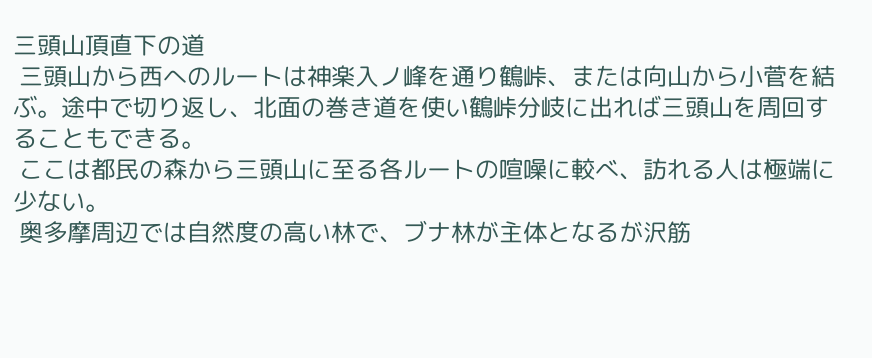三頭山頂直下の道
 三頭山から西へのルートは神楽入ノ峰を通り鶴峠、または向山から小菅を結ぶ。途中で切り返し、北面の巻き道を使い鶴峠分岐に出れば三頭山を周回することもできる。
 ここは都民の森から三頭山に至る各ルートの喧噪に較べ、訪れる人は極端に少ない。
 奥多摩周辺では自然度の高い林で、ブナ林が主体となるが沢筋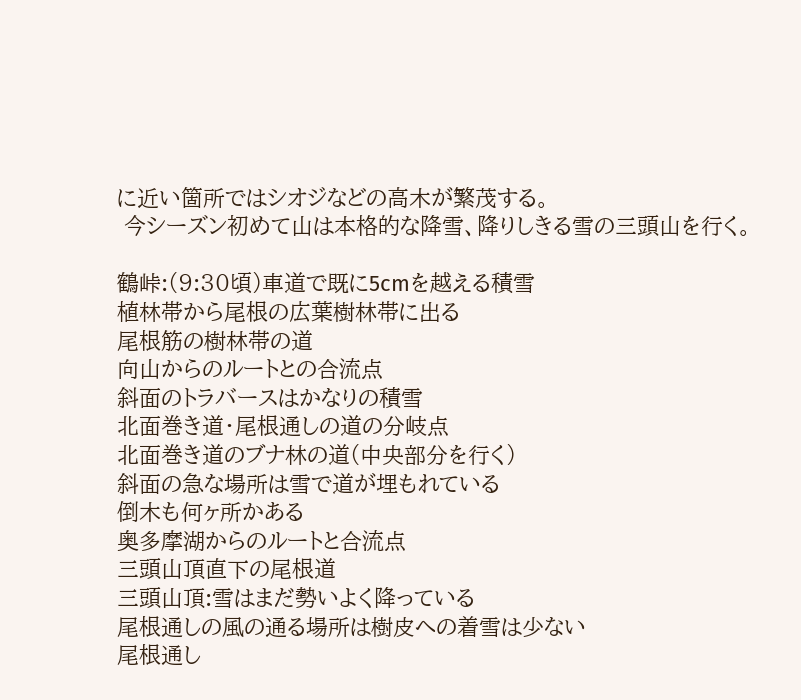に近い箇所ではシオジなどの高木が繁茂する。
 今シーズン初めて山は本格的な降雪、降りしきる雪の三頭山を行く。

鶴峠:(9:30頃)車道で既に5cmを越える積雪
植林帯から尾根の広葉樹林帯に出る
尾根筋の樹林帯の道
向山からのルートとの合流点
斜面のトラバースはかなりの積雪
北面巻き道・尾根通しの道の分岐点
北面巻き道のブナ林の道(中央部分を行く)
斜面の急な場所は雪で道が埋もれている
倒木も何ヶ所かある
奥多摩湖からのルートと合流点
三頭山頂直下の尾根道
三頭山頂:雪はまだ勢いよく降っている
尾根通しの風の通る場所は樹皮への着雪は少ない
尾根通し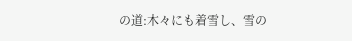の道:木々にも着雪し、雪の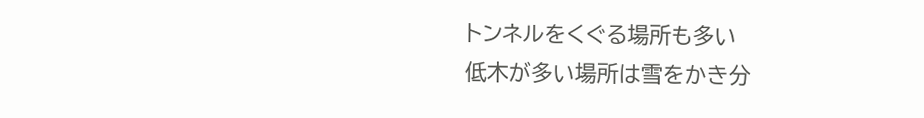トンネルをくぐる場所も多い
低木が多い場所は雪をかき分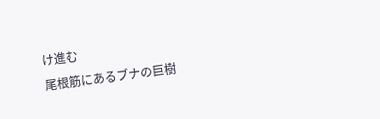け進む
尾根筋にあるブナの巨樹